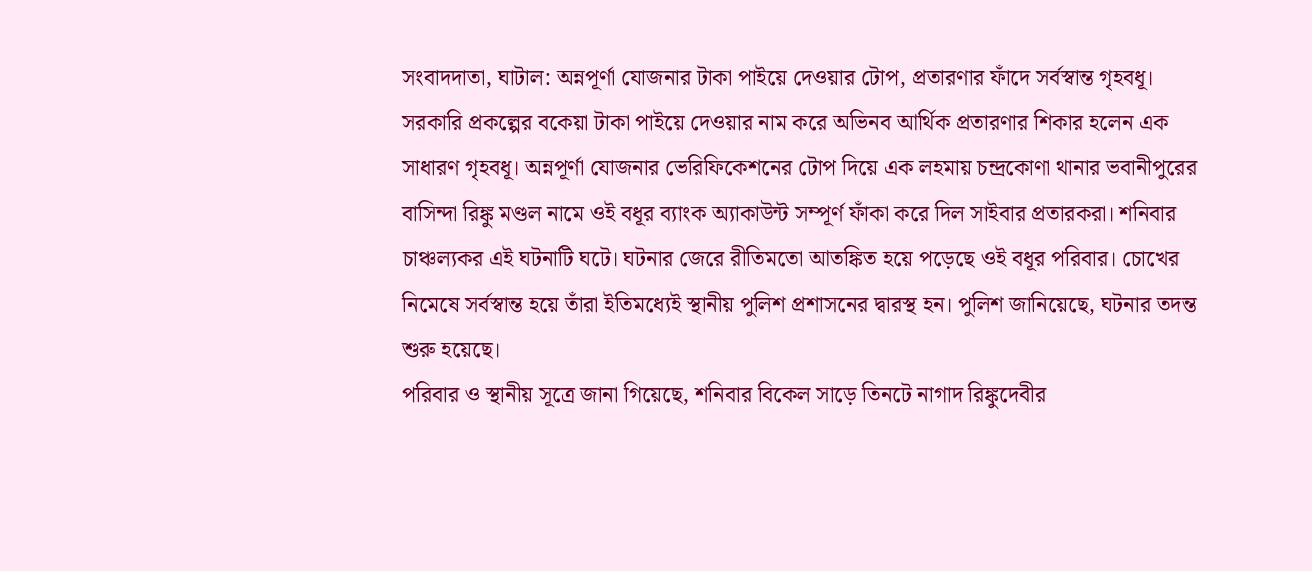সংবাদদাতা, ঘাটাল: অন্নপূর্ণা যোজনার টাকা পাইয়ে দেওয়ার টোপ, প্রতারণার ফাঁদে সর্বস্বান্ত গৃহবধূ। সরকারি প্রকল্পের বকেয়া টাকা পাইয়ে দেওয়ার নাম করে অভিনব আর্থিক প্রতারণার শিকার হলেন এক সাধারণ গৃহবধূ। অন্নপূর্ণা যোজনার ভেরিফিকেশনের টোপ দিয়ে এক লহমায় চন্দ্রকোণা থানার ভবানীপুরের বাসিন্দা রিঙ্কু মণ্ডল নামে ওই বধূর ব্যাংক অ্যাকাউন্ট সম্পূর্ণ ফাঁকা করে দিল সাইবার প্রতারকরা। শনিবার চাঞ্চল্যকর এই ঘটনাটি ঘটে। ঘটনার জেরে রীতিমতো আতঙ্কিত হয়ে পড়েছে ওই বধূর পরিবার। চোখের নিমেষে সর্বস্বান্ত হয়ে তাঁরা ইতিমধ্যেই স্থানীয় পুলিশ প্রশাসনের দ্বারস্থ হন। পুলিশ জানিয়েছে, ঘটনার তদন্ত শুরু হয়েছে।
পরিবার ও স্থানীয় সূত্রে জানা গিয়েছে, শনিবার বিকেল সাড়ে তিনটে নাগাদ রিঙ্কুদেবীর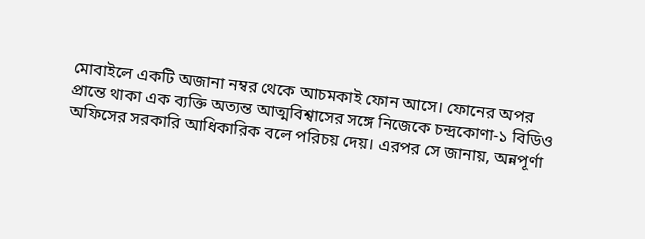মোবাইলে একটি অজানা নম্বর থেকে আচমকাই ফোন আসে। ফোনের অপর প্রান্তে থাকা এক ব্যক্তি অত্যন্ত আত্মবিশ্বাসের সঙ্গে নিজেকে চন্দ্রকোণা-১ বিডিও অফিসের সরকারি আধিকারিক বলে পরিচয় দেয়। এরপর সে জানায়, অন্নপূর্ণা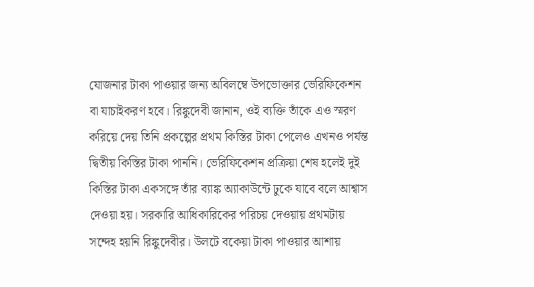যোজনার টাকা পাওয়ার জন্য অবিলম্বে উপভোক্তার ভেরিফিকেশন বা যাচাইকরণ হবে। রিঙ্কুদেবী জানান, ওই ব্যক্তি তাঁকে এও স্মরণ করিয়ে দেয় তিনি প্রকল্পের প্রথম কিস্তির টাকা পেলেও এখনও পর্যন্ত দ্বিতীয় কিস্তির টাকা পাননি। ভেরিফিকেশন প্রক্রিয়া শেষ হলেই দুই কিস্তির টাকা একসঙ্গে তাঁর ব্যাঙ্ক অ্যাকাউন্টে ঢুকে যাবে বলে আশ্বাস দেওয়া হয়। সরকারি আধিকারিকের পরিচয় দেওয়ায় প্রথমটায় সন্দেহ হয়নি রিঙ্কুদেবীর। উলটে বকেয়া টাকা পাওয়ার আশায়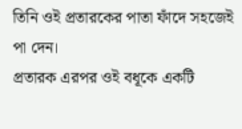তিনি ওই প্রতারকের পাতা ফাঁদে সহজেই পা দেন।
প্রতারক এরপর ওই বধূকে একটি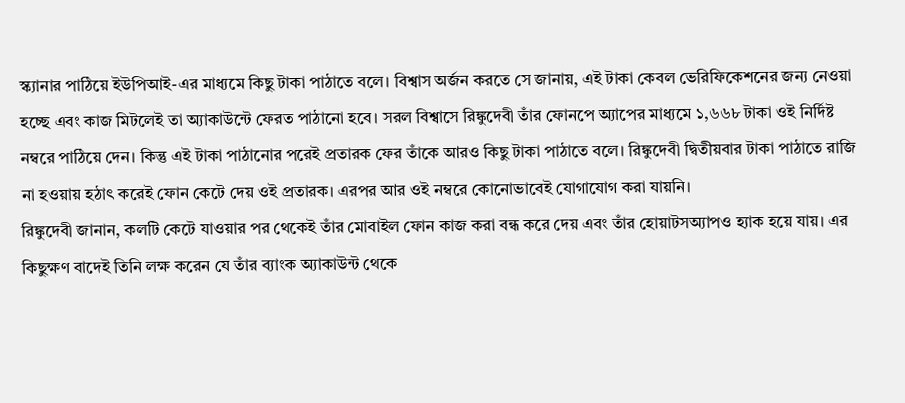স্ক্যানার পাঠিয়ে ইউপিআই-এর মাধ্যমে কিছু টাকা পাঠাতে বলে। বিশ্বাস অর্জন করতে সে জানায়, এই টাকা কেবল ভেরিফিকেশনের জন্য নেওয়া হচ্ছে এবং কাজ মিটলেই তা অ্যাকাউন্টে ফেরত পাঠানো হবে। সরল বিশ্বাসে রিঙ্কুদেবী তাঁর ফোনপে অ্যাপের মাধ্যমে ১,৬৬৮ টাকা ওই নির্দিষ্ট নম্বরে পাঠিয়ে দেন। কিন্তু এই টাকা পাঠানোর পরেই প্রতারক ফের তাঁকে আরও কিছু টাকা পাঠাতে বলে। রিঙ্কুদেবী দ্বিতীয়বার টাকা পাঠাতে রাজি না হওয়ায় হঠাৎ করেই ফোন কেটে দেয় ওই প্রতারক। এরপর আর ওই নম্বরে কোনোভাবেই যোগাযোগ করা যায়নি।
রিঙ্কুদেবী জানান, কলটি কেটে যাওয়ার পর থেকেই তাঁর মোবাইল ফোন কাজ করা বন্ধ করে দেয় এবং তাঁর হোয়াটসঅ্যাপও হ্যাক হয়ে যায়। এর কিছুক্ষণ বাদেই তিনি লক্ষ করেন যে তাঁর ব্যাংক অ্যাকাউন্ট থেকে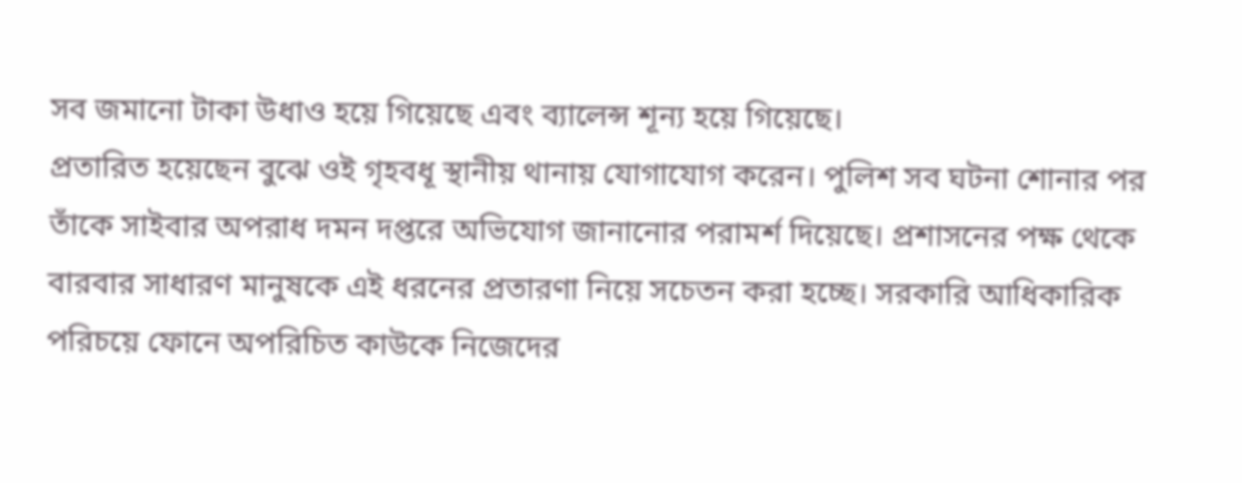সব জমানো টাকা উধাও হয়ে গিয়েছে এবং ব্যালেন্স শূন্য হয়ে গিয়েছে।
প্রতারিত হয়েছেন বুঝে ওই গৃহবধূ স্থানীয় থানায় যোগাযোগ করেন। পুলিশ সব ঘটনা শোনার পর তাঁকে সাইবার অপরাধ দমন দপ্তরে অভিযোগ জানানোর পরামর্শ দিয়েছে। প্রশাসনের পক্ষ থেকে বারবার সাধারণ মানুষকে এই ধরনের প্রতারণা নিয়ে সচেতন করা হচ্ছে। সরকারি আধিকারিক পরিচয়ে ফোনে অপরিচিত কাউকে নিজেদের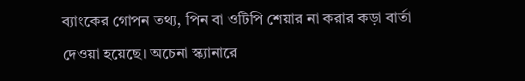ব্যাংকের গোপন তথ্য, পিন বা ওটিপি শেয়ার না করার কড়া বার্তা দেওয়া হয়েছে। অচেনা স্ক্যানারে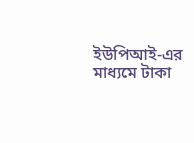ইউপিআই-এর মাধ্যমে টাকা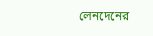লেনদেনের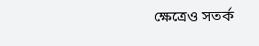ক্ষেত্রেও সতর্ক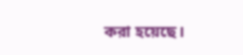করা হয়েছে।